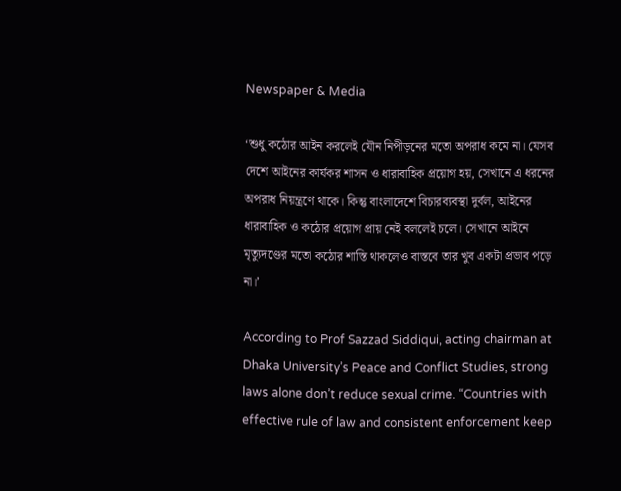Newspaper & Media

‘শুধু কঠোর আইন করলেই যৌন নিপীড়নের মতো অপরাধ কমে না। যেসব দেশে আইনের কার্যকর শাসন ও ধারাবাহিক প্রয়োগ হয়, সেখানে এ ধরনের অপরাধ নিয়ন্ত্রণে থাকে। কিন্তু বাংলাদেশে বিচারব্যবস্থা দুর্বল, আইনের ধারাবাহিক ও কঠোর প্রয়োগ প্রায় নেই বললেই চলে। সেখানে আইনে মৃত্যুদণ্ডের মতো কঠোর শাস্তি থাকলেও বাস্তবে তার খুব একটা প্রভাব পড়ে না।’

According to Prof Sazzad Siddiqui, acting chairman at Dhaka University’s Peace and Conflict Studies, strong laws alone don’t reduce sexual crime. “Countries with effective rule of law and consistent enforcement keep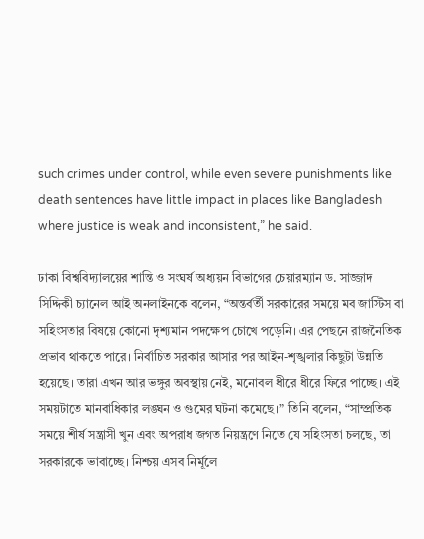such crimes under control, while even severe punishments like death sentences have little impact in places like Bangladesh where justice is weak and inconsistent,” he said.

ঢাকা বিশ্ববিদ্যালয়ের শান্তি ও সংঘর্ষ অধ্যয়ন বিভাগের চেয়ারম্যান ড. সাজ্জাদ সিদ্দিকী চ্যানেল আই অনলাইনকে বলেন, “অন্তর্বর্তী সরকারের সময়ে মব জাস্টিস বা সহিংসতার বিষয়ে কোনো দৃশ্যমান পদক্ষেপ চোখে পড়েনি। এর পেছনে রাজনৈতিক প্রভাব থাকতে পারে। নির্বাচিত সরকার আসার পর আইন-শৃঙ্খলার কিছুটা উন্নতি হয়েছে। তারা এখন আর ভঙ্গুর অবস্থায় নেই, মনোবল ধীরে ধীরে ফিরে পাচ্ছে। এই সময়টাতে মানবাধিকার লঙ্ঘন ও গুমের ঘটনা কমেছে।” তিনি বলেন, “সাম্প্রতিক সময়ে শীর্ষ সন্ত্রাসী খুন এবং অপরাধ জগত নিয়ন্ত্রণে নিতে যে সহিংসতা চলছে, তা সরকারকে ভাবাচ্ছে। নিশ্চয় এসব নির্মূলে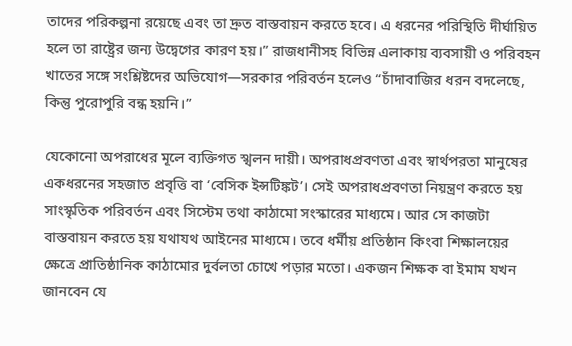তাদের পরিকল্পনা রয়েছে এবং তা দ্রুত বাস্তবায়ন করতে হবে। এ ধরনের পরিস্থিতি দীর্ঘায়িত হলে তা রাষ্ট্রের জন্য উদ্বেগের কারণ হয়।” রাজধানীসহ বিভিন্ন এলাকায় ব্যবসায়ী ও পরিবহন খাতের সঙ্গে সংশ্লিষ্টদের অভিযোগ—সরকার পরিবর্তন হলেও “চাঁদাবাজির ধরন বদলেছে, কিন্তু পুরোপুরি বন্ধ হয়নি।”

যেকোনো অপরাধের মূলে ব্যক্তিগত স্খলন দায়ী। অপরাধপ্রবণতা এবং স্বার্থপরতা মানুষের একধরনের সহজাত প্রবৃত্তি বা ‘বেসিক ইন্সটিঙ্কট’। সেই অপরাধপ্রবণতা নিয়ন্ত্রণ করতে হয় সাংস্কৃতিক পরিবর্তন এবং সিস্টেম তথা কাঠামো সংস্কারের মাধ্যমে। আর সে কাজটা বাস্তবায়ন করতে হয় যথাযথ আইনের মাধ্যমে। তবে ধর্মীয় প্রতিষ্ঠান কিংবা শিক্ষালয়ের ক্ষেত্রে প্রাতিষ্ঠানিক কাঠামোর দুর্বলতা চোখে পড়ার মতো। একজন শিক্ষক বা ইমাম যখন জানবেন যে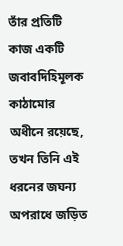তাঁর প্রতিটি কাজ একটি জবাবদিহিমূলক কাঠামোর অধীনে রয়েছে, তখন তিনি এই ধরনের জঘন্য অপরাধে জড়িত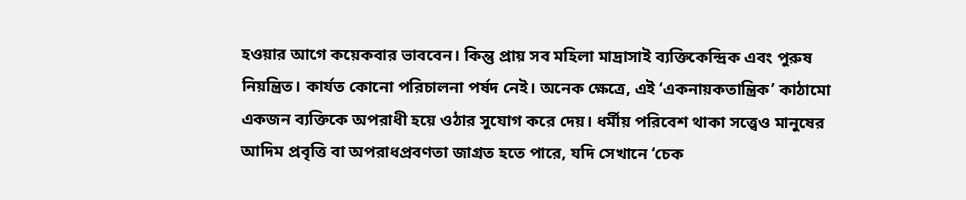হওয়ার আগে কয়েকবার ভাববেন। কিন্তু প্রায় সব মহিলা মাদ্রাসাই ব্যক্তিকেন্দ্রিক এবং পুরুষ নিয়ন্ত্রিত। কার্যত কোনো পরিচালনা পর্ষদ নেই। অনেক ক্ষেত্রে, এই ‘একনায়কতান্ত্রিক’ কাঠামো একজন ব্যক্তিকে অপরাধী হয়ে ওঠার সুযোগ করে দেয়। ধর্মীয় পরিবেশ থাকা সত্ত্বেও মানুষের আদিম প্রবৃত্তি বা অপরাধপ্রবণতা জাগ্রত হতে পারে, যদি সেখানে ‘চেক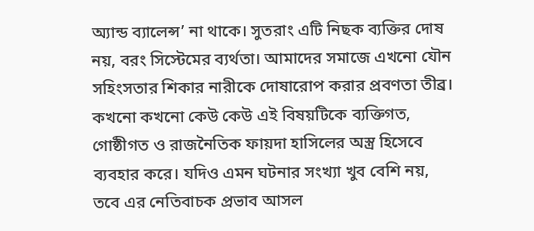অ্যান্ড ব্যালেন্স’ না থাকে। সুতরাং এটি নিছক ব্যক্তির দোষ নয়, বরং সিস্টেমের ব্যর্থতা। আমাদের সমাজে এখনো যৌন সহিংসতার শিকার নারীকে দোষারোপ করার প্রবণতা তীব্র। কখনো কখনো কেউ কেউ এই বিষয়টিকে ব্যক্তিগত, গোষ্ঠীগত ও রাজনৈতিক ফায়দা হাসিলের অস্ত্র হিসেবে ব্যবহার করে। যদিও এমন ঘটনার সংখ্যা খুব বেশি নয়, তবে এর নেতিবাচক প্রভাব আসল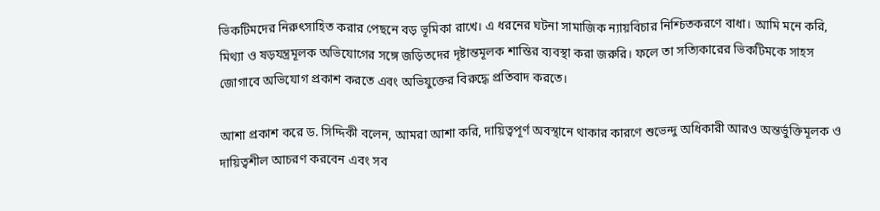ভিকটিমদের নিরুৎসাহিত করার পেছনে বড় ভূমিকা রাখে। এ ধরনের ঘটনা সামাজিক ন্যায়বিচার নিশ্চিতকরণে বাধা। আমি মনে করি, মিথ্যা ও ষড়যন্ত্রমূলক অভিযোগের সঙ্গে জড়িতদের দৃষ্টান্তমূলক শাস্তির ব্যবস্থা করা জরুরি। ফলে তা সত্যিকারের ভিকটিমকে সাহস জোগাবে অভিযোগ প্রকাশ করতে এবং অভিযুক্তের বিরুদ্ধে প্রতিবাদ করতে।

আশা প্রকাশ করে ড. সিদ্দিকী বলেন, আমরা আশা করি, দায়িত্বপূর্ণ অবস্থানে থাকার কারণে শুভেন্দু অধিকারী আরও অন্তর্ভুক্তিমূলক ও দায়িত্বশীল আচরণ করবেন এবং সব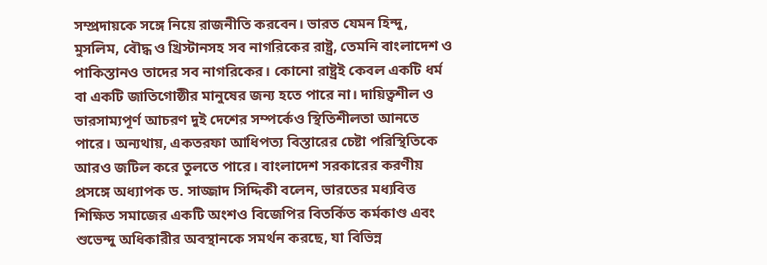সম্প্রদায়কে সঙ্গে নিয়ে রাজনীতি করবেন। ভারত যেমন হিন্দু, মুসলিম, বৌদ্ধ ও খ্রিস্টানসহ সব নাগরিকের রাষ্ট্র, তেমনি বাংলাদেশ ও পাকিস্তানও তাদের সব নাগরিকের। কোনো রাষ্ট্রই কেবল একটি ধর্ম বা একটি জাতিগোষ্ঠীর মানুষের জন্য হতে পারে না। দায়িত্বশীল ও ভারসাম্যপূর্ণ আচরণ দুই দেশের সম্পর্কেও স্থিতিশীলতা আনতে পারে। অন্যথায়, একতরফা আধিপত্য বিস্তারের চেষ্টা পরিস্থিতিকে আরও জটিল করে তুলতে পারে। বাংলাদেশ সরকারের করণীয় প্রসঙ্গে অধ্যাপক ড. সাজ্জাদ সিদ্দিকী বলেন, ভারতের মধ্যবিত্ত শিক্ষিত সমাজের একটি অংশও বিজেপির বিতর্কিত কর্মকাণ্ড এবং শুভেন্দু অধিকারীর অবস্থানকে সমর্থন করছে, যা বিভিন্ন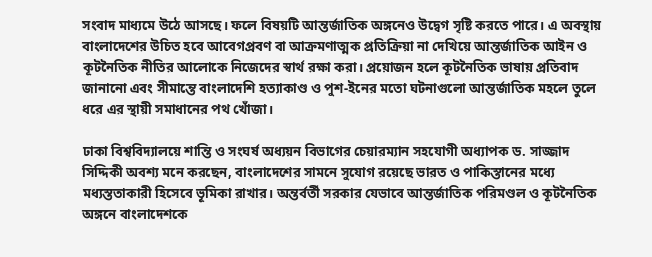সংবাদ মাধ্যমে উঠে আসছে। ফলে বিষয়টি আন্তর্জাতিক অঙ্গনেও উদ্বেগ সৃষ্টি করতে পারে। এ অবস্থায় বাংলাদেশের উচিত হবে আবেগপ্রবণ বা আক্রমণাত্মক প্রতিক্রিয়া না দেখিয়ে আন্তর্জাতিক আইন ও কূটনৈতিক নীতির আলোকে নিজেদের স্বার্থ রক্ষা করা। প্রয়োজন হলে কূটনৈতিক ভাষায় প্রতিবাদ জানানো এবং সীমান্তে বাংলাদেশি হত্যাকাণ্ড ও পুশ-ইনের মতো ঘটনাগুলো আন্তর্জাতিক মহলে তুলে ধরে এর স্থায়ী সমাধানের পথ খোঁজা।

ঢাকা বিশ্ববিদ্যালয়ে শান্তি ও সংঘর্ষ অধ্যয়ন বিভাগের চেয়ারম্যান সহযোগী অধ্যাপক ড. সাজ্জাদ সিদ্দিকী অবশ্য মনে করছেন, বাংলাদেশের সামনে সুযোগ রয়েছে ভারত ও পাকিস্তানের মধ্যে মধ্যস্ততাকারী হিসেবে ভূমিকা রাখার। অন্তর্বর্তী সরকার যেভাবে আন্তর্জাতিক পরিমণ্ডল ও কূটনৈতিক অঙ্গনে বাংলাদেশকে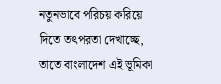নতুনভাবে পরিচয় করিয়ে দিতে তৎপরতা দেখাচ্ছে, তাতে বাংলাদেশ এই ভূমিকা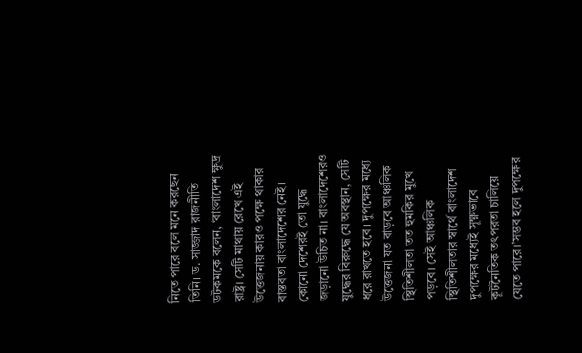নিতে পারে বলে মনে করছেন তিনি। ড. সাজ্জাদ রাজনীতি ডটকমকে বলেন, ‘বাংলাদেশ ক্ষুদ্র রাষ্ট্র। সেটি মাথায় রেখে এই উত্তেজনায় কারও পক্ষে থাকার বাস্তবতা বাংলাদেশের নেই। কোনো দেশেরই তো যুদ্ধে জড়ানো উচিত না। বাংলাদেশেরও যুদ্ধের বিরুদ্ধে যে অবস্থান, সেটি ধরে রাখতে হবে। দুপক্ষের মধ্যে উত্তেজনা যত বাড়বে আঞ্চলিক স্থিতিশীলতা তত হুমকির মুখে পড়বে। সেই আঞ্চলিক স্থিতিশীলতার স্বার্থে বাংলাদেশ দুপক্ষের মধ্যেই সূক্ষ্ণভাবে কূটনৈতিক তৎপরতা চালিয়ে যেতে পারে।’সম্ভব হলে দুপক্ষের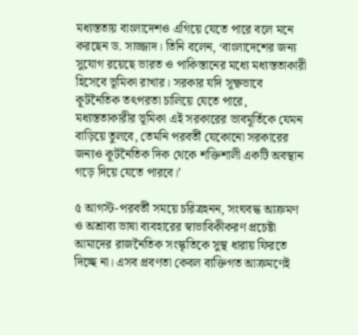মধ্যস্ততায় বাংলাদেশও এগিয়ে যেতে পারে বলে মনে করছেন ড. সাজ্জাদ। তিনি বলেন, ‘বাংলাদেশের জন্য সুযোগ রয়েছে ভারত ও পাকিস্তানের মধ্যে মধ্যস্ততাকারী হিসেবে ভূমিকা রাখার। সরকার যদি সূক্ষ্ণভাবে কূটনৈতিক তৎপরতা চালিয়ে যেতে পারে, মধ্যস্ততাকারীর ভূমিকা এই সরকারের ভাবমূর্তিকে যেমন বাড়িয়ে তুলবে, তেমনি পরবর্তী যেকোনো সরকারের জন্যও কূটনৈতিক দিক থেকে শক্তিশালী একটি অবস্থান গড়ে দিয়ে যেতে পারবে।’

৫ আগস্ট-পরবর্তী সময়ে চরিত্রহনন, সংঘবদ্ধ আক্রমণ ও অশ্রাব্য ভাষা ব্যবহারের স্বাভাবিকীকরণ প্রচেষ্টা আমাদের রাজনৈতিক সংস্কৃতিকে সুস্থ ধারায় ফিরতে দিচ্ছে না। এসব প্রবণতা কেবল ব্যক্তিগত আক্রমণেই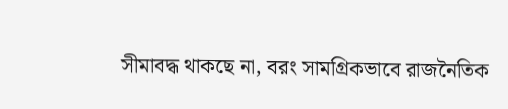সীমাবদ্ধ থাকছে না, বরং সামগ্রিকভাবে রাজনৈতিক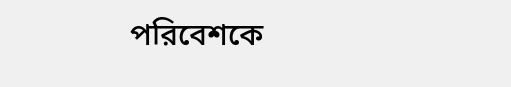পরিবেশকে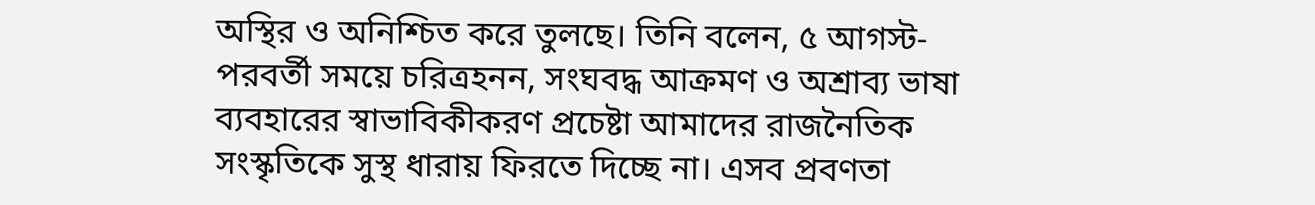অস্থির ও অনিশ্চিত করে তুলছে। তিনি বলেন, ৫ আগস্ট-পরবর্তী সময়ে চরিত্রহনন, সংঘবদ্ধ আক্রমণ ও অশ্রাব্য ভাষা ব্যবহারের স্বাভাবিকীকরণ প্রচেষ্টা আমাদের রাজনৈতিক সংস্কৃতিকে সুস্থ ধারায় ফিরতে দিচ্ছে না। এসব প্রবণতা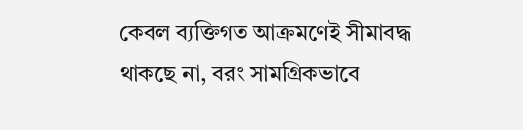কেবল ব্যক্তিগত আক্রমণেই সীমাবদ্ধ থাকছে না, বরং সামগ্রিকভাবে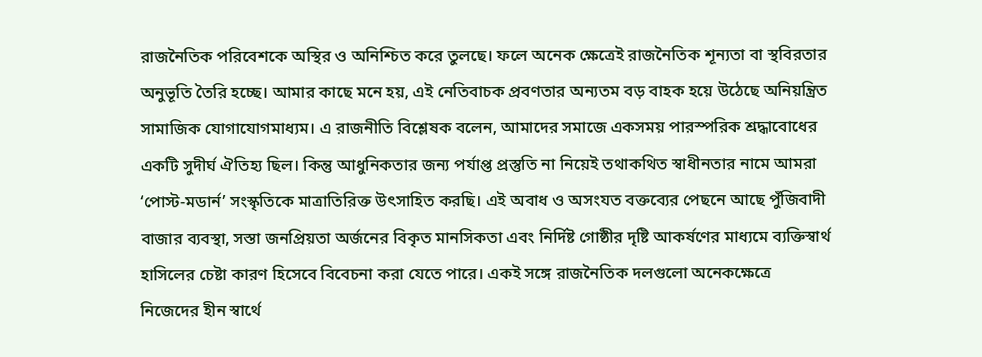রাজনৈতিক পরিবেশকে অস্থির ও অনিশ্চিত করে তুলছে। ফলে অনেক ক্ষেত্রেই রাজনৈতিক শূন্যতা বা স্থবিরতার অনুভূতি তৈরি হচ্ছে। আমার কাছে মনে হয়, এই নেতিবাচক প্রবণতার অন্যতম বড় বাহক হয়ে উঠেছে অনিয়ন্ত্রিত সামাজিক যোগাযোগমাধ্যম। এ রাজনীতি বিশ্লেষক বলেন, আমাদের সমাজে একসময় পারস্পরিক শ্রদ্ধাবোধের একটি সুদীর্ঘ ঐতিহ্য ছিল। কিন্তু আধুনিকতার জন্য পর্যাপ্ত প্রস্তুতি না নিয়েই তথাকথিত স্বাধীনতার নামে আমরা ‘পোস্ট-মডার্ন’ সংস্কৃতিকে মাত্রাতিরিক্ত উৎসাহিত করছি। এই অবাধ ও অসংযত বক্তব্যের পেছনে আছে পুঁজিবাদী বাজার ব্যবস্থা, সস্তা জনপ্রিয়তা অর্জনের বিকৃত মানসিকতা এবং নির্দিষ্ট গোষ্ঠীর দৃষ্টি আকর্ষণের মাধ্যমে ব্যক্তিস্বার্থ হাসিলের চেষ্টা কারণ হিসেবে বিবেচনা করা যেতে পারে। একই সঙ্গে রাজনৈতিক দলগুলো অনেকক্ষেত্রে নিজেদের হীন স্বার্থে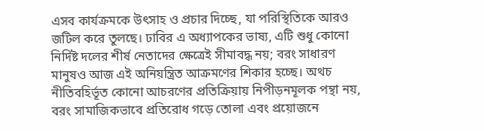এসব কার্যক্রমকে উৎসাহ ও প্রচার দিচ্ছে, যা পরিস্থিতিকে আরও জটিল করে তুলছে। ঢাবির এ অধ্যাপকের ভাষ্য, এটি শুধু কোনো নির্দিষ্ট দলের শীর্ষ নেতাদের ক্ষেত্রেই সীমাবদ্ধ নয়; বরং সাধারণ মানুষও আজ এই অনিয়ন্ত্রিত আক্রমণের শিকার হচ্ছে। অথচ নীতিবহির্ভূত কোনো আচরণের প্রতিক্রিয়ায় নিপীড়নমূলক পন্থা নয়, বরং সামাজিকভাবে প্রতিরোধ গড়ে তোলা এবং প্রয়োজনে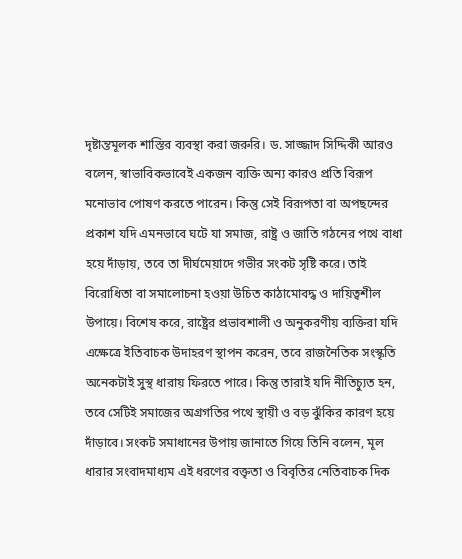দৃষ্টান্তমূলক শাস্তির ব্যবস্থা করা জরুরি। ড. সাজ্জাদ সিদ্দিকী আরও বলেন, স্বাভাবিকভাবেই একজন ব্যক্তি অন্য কারও প্রতি বিরূপ মনোভাব পোষণ করতে পারেন। কিন্তু সেই বিরূপতা বা অপছন্দের প্রকাশ যদি এমনভাবে ঘটে যা সমাজ, রাষ্ট্র ও জাতি গঠনের পথে বাধা হয়ে দাঁড়ায়, তবে তা দীর্ঘমেয়াদে গভীর সংকট সৃষ্টি করে। তাই বিরোধিতা বা সমালোচনা হওয়া উচিত কাঠামোবদ্ধ ও দায়িত্বশীল উপায়ে। বিশেষ করে, রাষ্ট্রের প্রভাবশালী ও অনুকরণীয় ব্যক্তিরা যদি এক্ষেত্রে ইতিবাচক উদাহরণ স্থাপন করেন, তবে রাজনৈতিক সংস্কৃতি অনেকটাই সুস্থ ধারায় ফিরতে পারে। কিন্তু তারাই যদি নীতিচ্যুত হন, তবে সেটিই সমাজের অগ্রগতির পথে স্থায়ী ও বড় ঝুঁকির কারণ হয়ে দাঁড়াবে। সংকট সমাধানের উপায় জানাতে গিয়ে তিনি বলেন, মূল ধারার সংবাদমাধ্যম এই ধরণের বক্তৃতা ও বিবৃতির নেতিবাচক দিক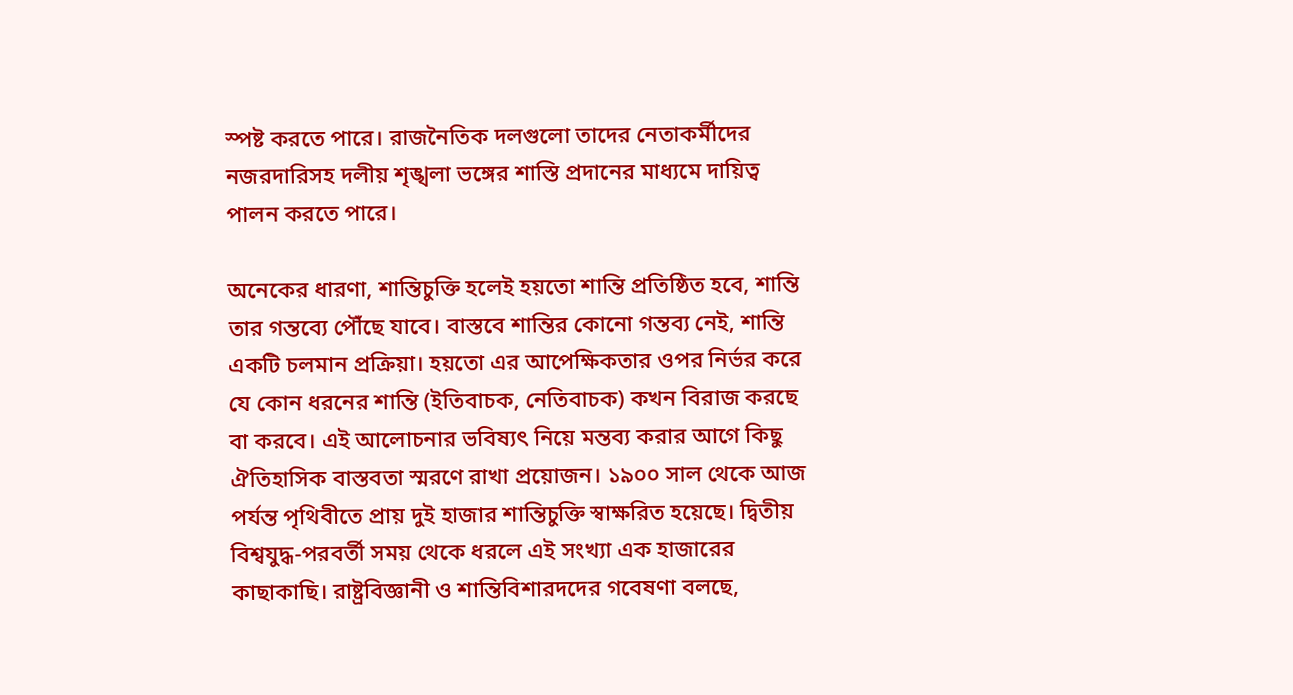স্পষ্ট করতে পারে। রাজনৈতিক দলগুলো তাদের নেতাকর্মীদের নজরদারিসহ দলীয় শৃঙ্খলা ভঙ্গের শাস্তি প্রদানের মাধ্যমে দায়িত্ব পালন করতে পারে।

অনেকের ধারণা, শান্তিচুক্তি হলেই হয়তো শান্তি প্রতিষ্ঠিত হবে, শান্তি তার গন্তব্যে পৌঁছে যাবে। বাস্তবে শান্তির কোনো গন্তব্য নেই, শান্তি একটি চলমান প্রক্রিয়া। হয়তো এর আপেক্ষিকতার ওপর নির্ভর করে যে কোন ধরনের শান্তি (ইতিবাচক, নেতিবাচক) কখন বিরাজ করছে বা করবে। এই আলোচনার ভবিষ্যৎ নিয়ে মন্তব্য করার আগে কিছু ঐতিহাসিক বাস্তবতা স্মরণে রাখা প্রয়োজন। ১৯০০ সাল থেকে আজ পর্যন্ত পৃথিবীতে প্রায় দুই হাজার শান্তিচুক্তি স্বাক্ষরিত হয়েছে। দ্বিতীয় বিশ্বযুদ্ধ-পরবর্তী সময় থেকে ধরলে এই সংখ্যা এক হাজারের কাছাকাছি। রাষ্ট্রবিজ্ঞানী ও শান্তিবিশারদদের গবেষণা বলছে,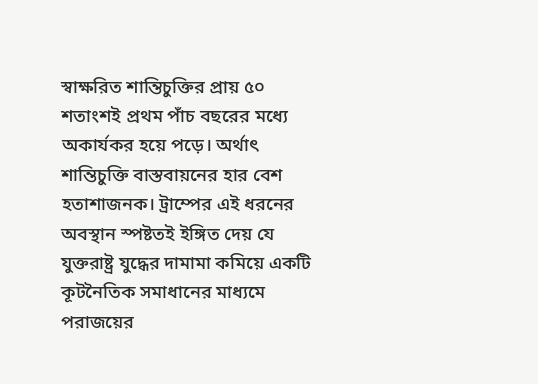স্বাক্ষরিত শান্তিচুক্তির প্রায় ৫০ শতাংশই প্রথম পাঁচ বছরের মধ্যে অকার্যকর হয়ে পড়ে। অর্থাৎ শান্তিচুক্তি বাস্তবায়নের হার বেশ হতাশাজনক। ট্রাম্পের এই ধরনের অবস্থান স্পষ্টতই ইঙ্গিত দেয় যে যুক্তরাষ্ট্র যুদ্ধের দামামা কমিয়ে একটি কূটনৈতিক সমাধানের মাধ্যমে পরাজয়ের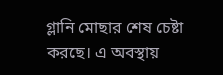গ্লানি মোছার শেষ চেষ্টা করছে। এ অবস্থায়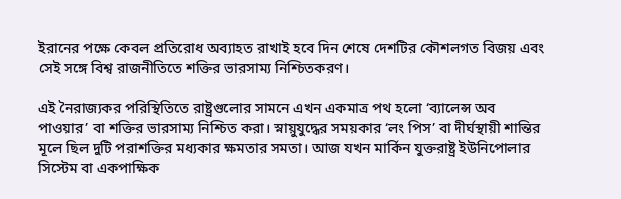ইরানের পক্ষে কেবল প্রতিরোধ অব্যাহত রাখাই হবে দিন শেষে দেশটির কৌশলগত বিজয় এবং সেই সঙ্গে বিশ্ব রাজনীতিতে শক্তির ভারসাম্য নিশ্চিতকরণ।

এই নৈরাজ্যকর পরিস্থিতিতে রাষ্ট্রগুলোর সামনে এখন একমাত্র পথ হলো ‘ব্যালেন্স অব পাওয়ার’ বা শক্তির ভারসাম্য নিশ্চিত করা। স্নায়ুযুদ্ধের সময়কার ‘লং পিস’ বা দীর্ঘস্থায়ী শান্তির মূলে ছিল দুটি পরাশক্তির মধ্যকার ক্ষমতার সমতা। আজ যখন মার্কিন যুক্তরাষ্ট্র ইউনিপোলার সিস্টেম বা একপাক্ষিক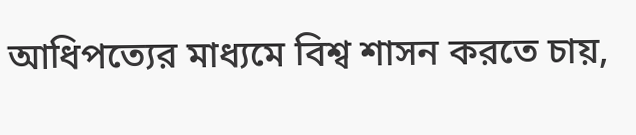আধিপত্যের মাধ্যমে বিশ্ব শাসন করতে চায়,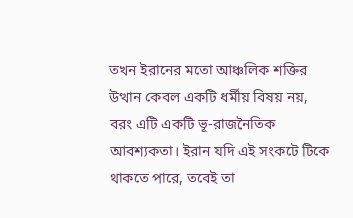তখন ইরানের মতো আঞ্চলিক শক্তির উত্থান কেবল একটি ধর্মীয় বিষয় নয়, বরং এটি একটি ভূ-রাজনৈতিক আবশ্যকতা। ইরান যদি এই সংকটে টিকে থাকতে পারে, তবেই তা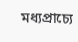মধ্যপ্রাচ্যে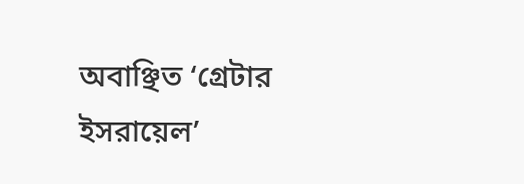অবাঞ্ছিত ‘গ্রেটার ইসরায়েল’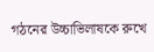গঠনের উচ্চাভিলাষকে রুখে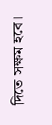দিতে সক্ষম হবে।